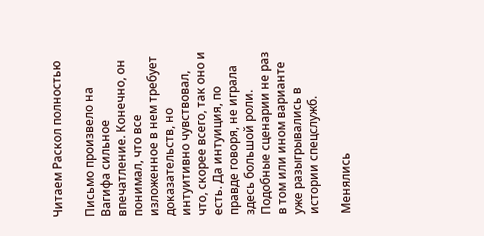Читаем Раскол полностью

Письмо произвело на Вагифа сильное впечатление. Конечно, он понимал, что все изложенное в нем требует доказательств, но интуитивно чувствовал, что, скорее всего, так оно и есть. Да интуиция, по правде говоря, не играла здесь большой роли. Подобные сценарии не раз в том или ином варианте уже разыгрывались в истории спецслужб.

Менялись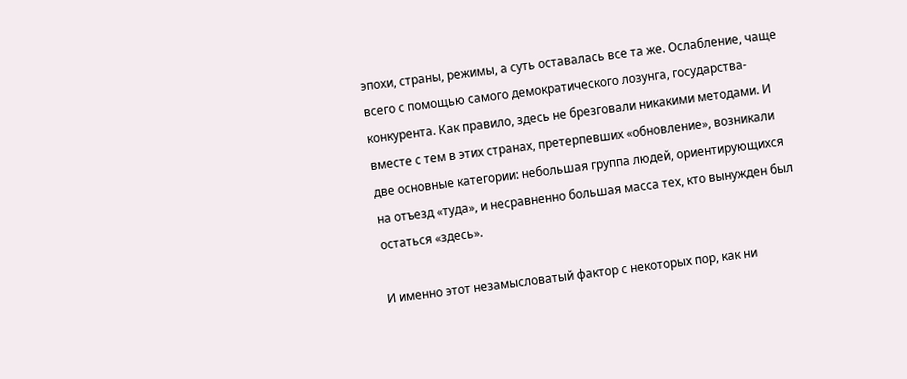эпохи, страны, режимы, а суть оставалась все та же. Ослабление, чаще всего с помощью самого демократического лозунга, государства-конкурента. Как правило, здесь не брезговали никакими методами. И вместе с тем в этих странах, претерпевших «обновление», возникали две основные категории: небольшая группа людей, ориентирующихся на отъезд «туда», и несравненно большая масса тех, кто вынужден был остаться «здесь».

И именно этот незамысловатый фактор с некоторых пор, как ни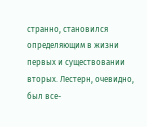странно, становился определяющим в жизни первых и существовании вторых. Лестерн, очевидно, был все-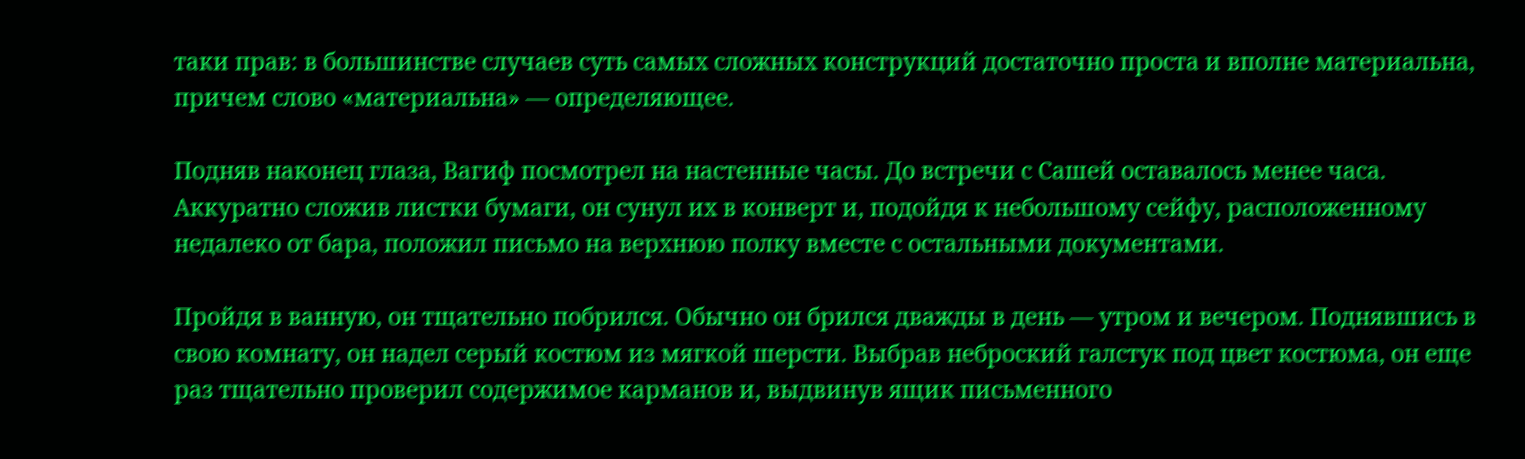таки прав: в большинстве случаев суть самых сложных конструкций достаточно проста и вполне материальна, причем слово «материальна» — определяющее.

Подняв наконец глаза, Вагиф посмотрел на настенные часы. До встречи с Сашей оставалось менее часа. Аккуратно сложив листки бумаги, он сунул их в конверт и, подойдя к небольшому сейфу, расположенному недалеко от бара, положил письмо на верхнюю полку вместе с остальными документами.

Пройдя в ванную, он тщательно побрился. Обычно он брился дважды в день — утром и вечером. Поднявшись в свою комнату, он надел серый костюм из мягкой шерсти. Выбрав неброский галстук под цвет костюма, он еще раз тщательно проверил содержимое карманов и, выдвинув ящик письменного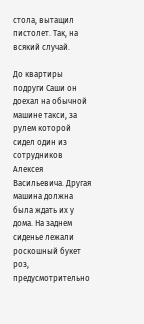стола, вытащил пистолет. Так, на всякий случай.

До квартиры подруги Саши он доехал на обычной машине такси, за рулем которой сидел один из сотрудников Алексея Васильевича. Другая машина должна была ждать их у дома. На заднем сиденье лежали роскошный букет роз, предусмотрительно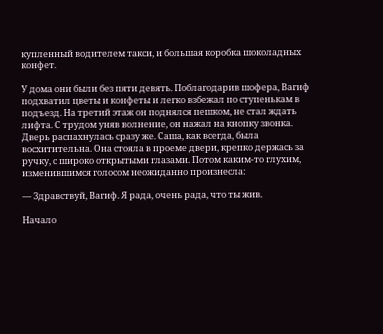купленный водителем такси, и большая коробка шоколадных конфет.

У дома они были без пяти девять. Поблагодарив шофера, Вагиф подхватил цветы и конфеты и легко взбежал по ступенькам в подъезд. На третий этаж он поднялся пешком, не стал ждать лифта. С трудом уняв волнение, он нажал на кнопку звонка. Дверь распахнулась сразу же. Саша, как всегда, была восхитительна. Она стояла в проеме двери, крепко держась за ручку, с широко открытыми глазами. Потом каким-то глухим, изменившимся голосом неожиданно произнесла:

— Здравствуй, Вагиф. Я рада, очень рада, что ты жив.

Начало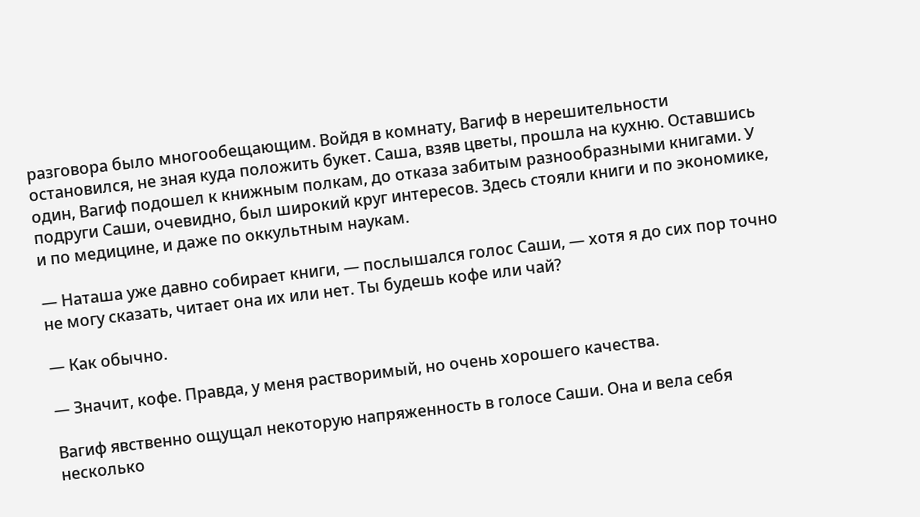разговора было многообещающим. Войдя в комнату, Вагиф в нерешительности остановился, не зная куда положить букет. Саша, взяв цветы, прошла на кухню. Оставшись один, Вагиф подошел к книжным полкам, до отказа забитым разнообразными книгами. У подруги Саши, очевидно, был широкий круг интересов. Здесь стояли книги и по экономике, и по медицине, и даже по оккультным наукам.

— Наташа уже давно собирает книги, — послышался голос Саши, — хотя я до сих пор точно не могу сказать, читает она их или нет. Ты будешь кофе или чай?

— Как обычно.

— Значит, кофе. Правда, у меня растворимый, но очень хорошего качества.

Вагиф явственно ощущал некоторую напряженность в голосе Саши. Она и вела себя несколько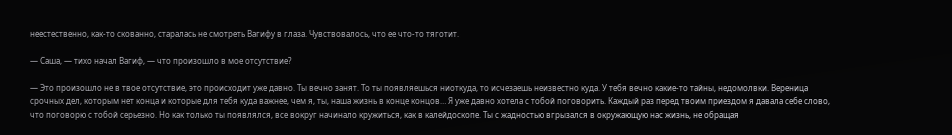неестественно, как-то скованно, старалась не смотреть Вагифу в глаза. Чувствовалось, что ее что-то тяготит.

— Саша, — тихо начал Вагиф, — что произошло в мое отсутствие?

— Это произошло не в твое отсутствие, это происходит уже давно. Ты вечно занят. То ты появляешься ниоткуда, то исчезаешь неизвестно куда. У тебя вечно какие-то тайны, недомолвки. Вереница срочных дел, которым нет конца и которые для тебя куда важнее, чем я, ты, наша жизнь в конце концов… Я уже давно хотела с тобой поговорить. Каждый раз перед твоим приездом я давала себе слово, что поговорю с тобой серьезно. Но как только ты появлялся, все вокруг начинало кружиться, как в калейдоскопе. Ты с жадностью вгрызался в окружающую нас жизнь, не обращая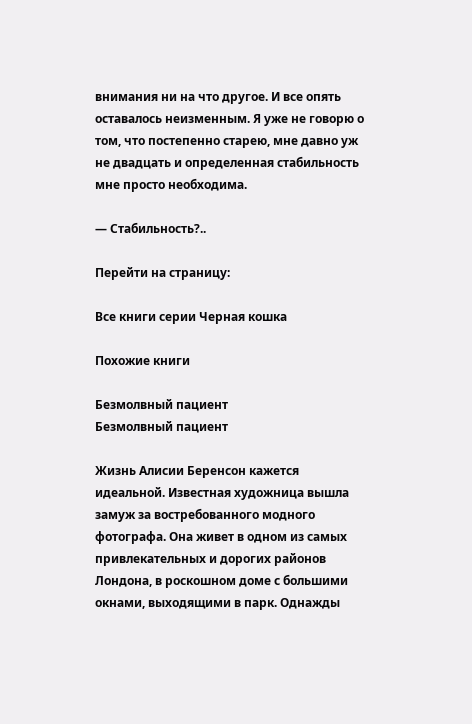внимания ни на что другое. И все опять оставалось неизменным. Я уже не говорю о том, что постепенно старею, мне давно уж не двадцать и определенная стабильность мне просто необходима.

— Стабильность?..

Перейти на страницу:

Все книги серии Черная кошка

Похожие книги

Безмолвный пациент
Безмолвный пациент

Жизнь Алисии Беренсон кажется идеальной. Известная художница вышла замуж за востребованного модного фотографа. Она живет в одном из самых привлекательных и дорогих районов Лондона, в роскошном доме с большими окнами, выходящими в парк. Однажды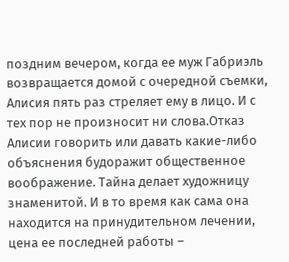поздним вечером, когда ее муж Габриэль возвращается домой с очередной съемки, Алисия пять раз стреляет ему в лицо. И с тех пор не произносит ни слова.Отказ Алисии говорить или давать какие-либо объяснения будоражит общественное воображение. Тайна делает художницу знаменитой. И в то время как сама она находится на принудительном лечении, цена ее последней работы –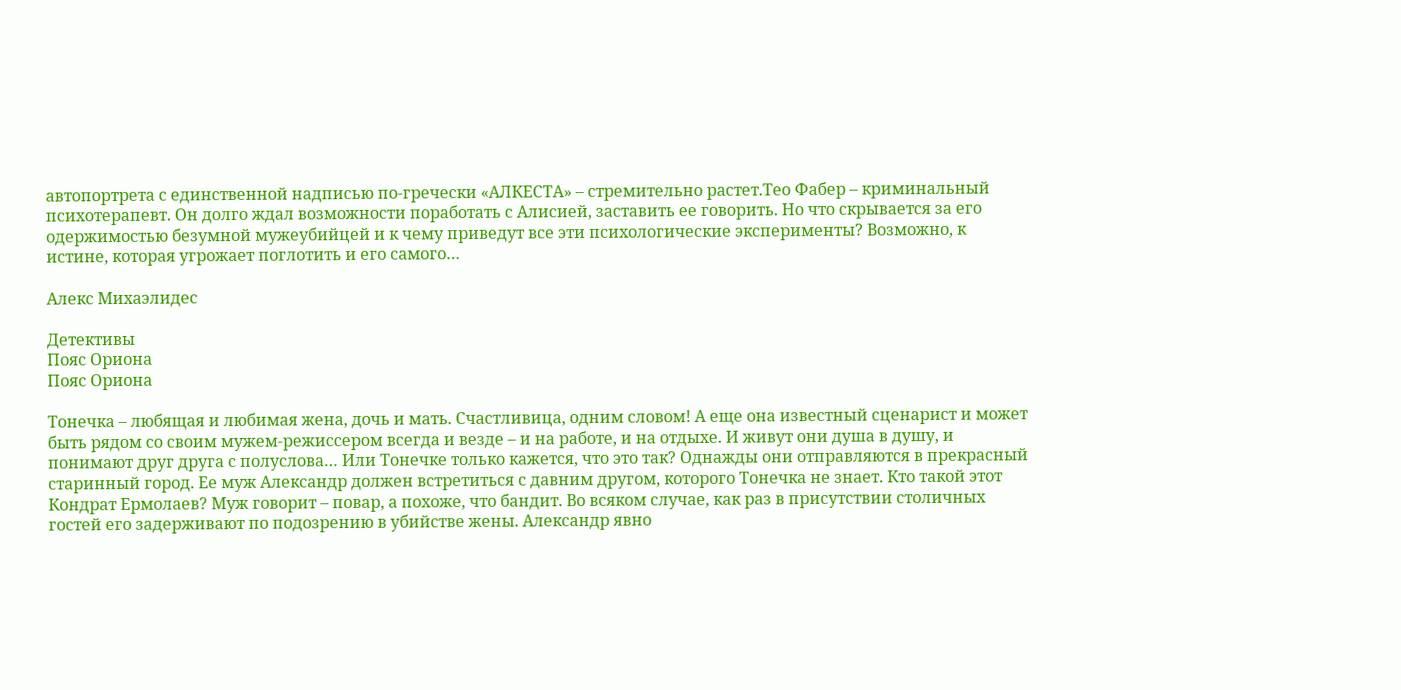автопортрета с единственной надписью по-гречески «АЛКЕСТА» – стремительно растет.Тео Фабер – криминальный психотерапевт. Он долго ждал возможности поработать с Алисией, заставить ее говорить. Но что скрывается за его одержимостью безумной мужеубийцей и к чему приведут все эти психологические эксперименты? Возможно, к истине, которая угрожает поглотить и его самого…

Алекс Михаэлидес

Детективы
Пояс Ориона
Пояс Ориона

Тонечка – любящая и любимая жена, дочь и мать. Счастливица, одним словом! А еще она известный сценарист и может быть рядом со своим мужем-режиссером всегда и везде – и на работе, и на отдыхе. И живут они душа в душу, и понимают друг друга с полуслова… Или Тонечке только кажется, что это так? Однажды они отправляются в прекрасный старинный город. Ее муж Александр должен встретиться с давним другом, которого Тонечка не знает. Кто такой этот Кондрат Ермолаев? Муж говорит – повар, а похоже, что бандит. Во всяком случае, как раз в присутствии столичных гостей его задерживают по подозрению в убийстве жены. Александр явно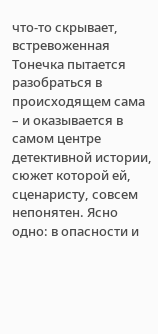что-то скрывает, встревоженная Тонечка пытается разобраться в происходящем сама – и оказывается в самом центре детективной истории, сюжет которой ей, сценаристу, совсем непонятен. Ясно одно: в опасности и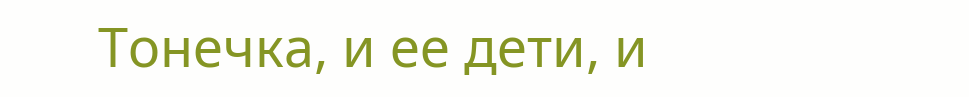Тонечка, и ее дети, и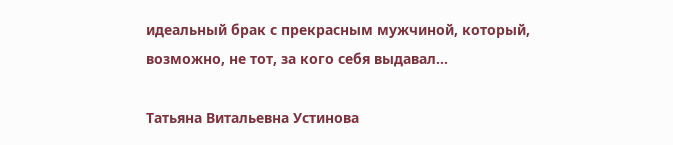идеальный брак с прекрасным мужчиной, который, возможно, не тот, за кого себя выдавал…

Татьяна Витальевна Устинова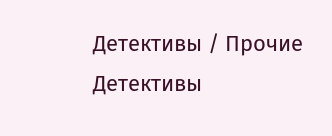Детективы / Прочие Детективы